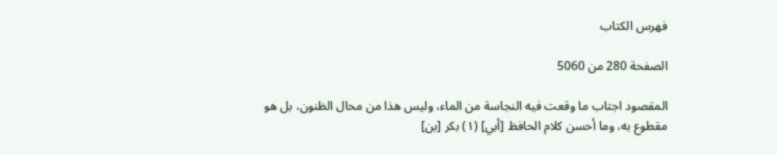فهرس الكتاب

الصفحة 280 من 5060

المقصود اجتاب ما وقعت فيه النجاسة من الماء، وليس هذا من محال الظنون، بل هو مقطوع به، وما أحسن كلام الحافظ [أبي] (١) بكر [بن]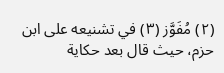(٢) مُفَوَّز (٣) في تشنيعه على ابن حزم، حيث قال بعد حكاية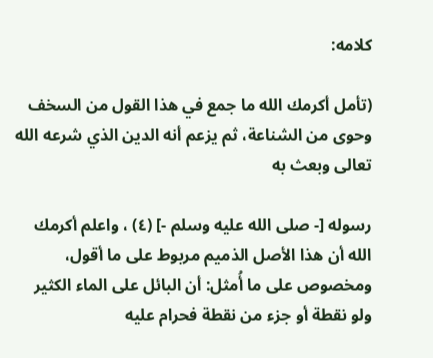كلامه:

(تأمل أكرمك الله ما جمع في هذا القول من السخف وحوى من الشناعة، ثم يزعم أنه الدين الذي شرعه الله تعالى وبعث به

رسوله [- صلى الله عليه وسلم -] (٤) ، واعلم أكرمك الله أن هذا الأصل الذميم مربوط على ما أقول، ومخصوص على ما أُمثل: أن البائل على الماء الكثير ولو نقطة أو جزء من نقطة فحرام عليه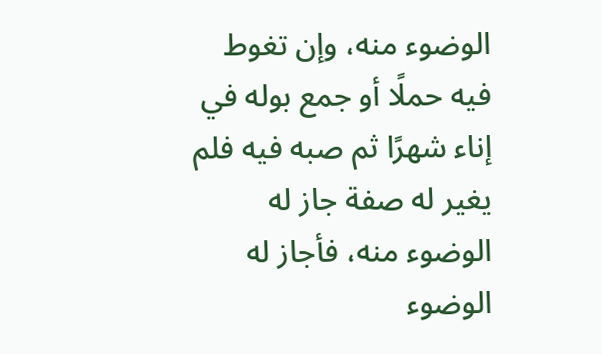الوضوء منه، وإن تغوط فيه حملًا أو جمع بوله في إناء شهرًا ثم صبه فيه فلم يغير له صفة جاز له الوضوء منه، فأجاز له الوضوء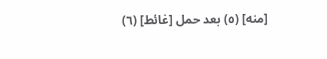[منه] (٥) بعد حمل [غائط] (٦)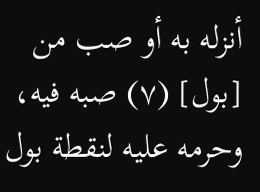أنزله به أو صب من [بول] (٧) صبه فيه، وحرمه عليه لنقطة بول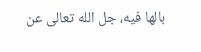بالها فيه، جل الله تعالى عن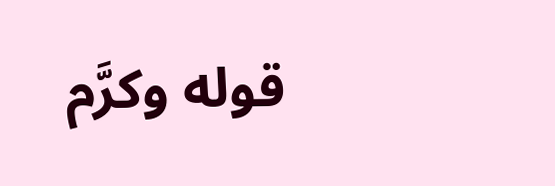قوله وكرَّم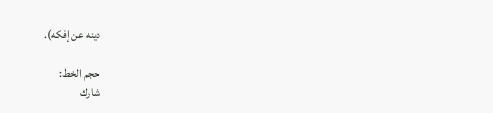دينه عن إفكه).

حجم الخط:
شارك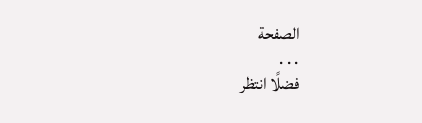الصفحة
. . .
فضلًا انتظر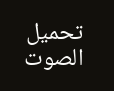تحميل الصوت